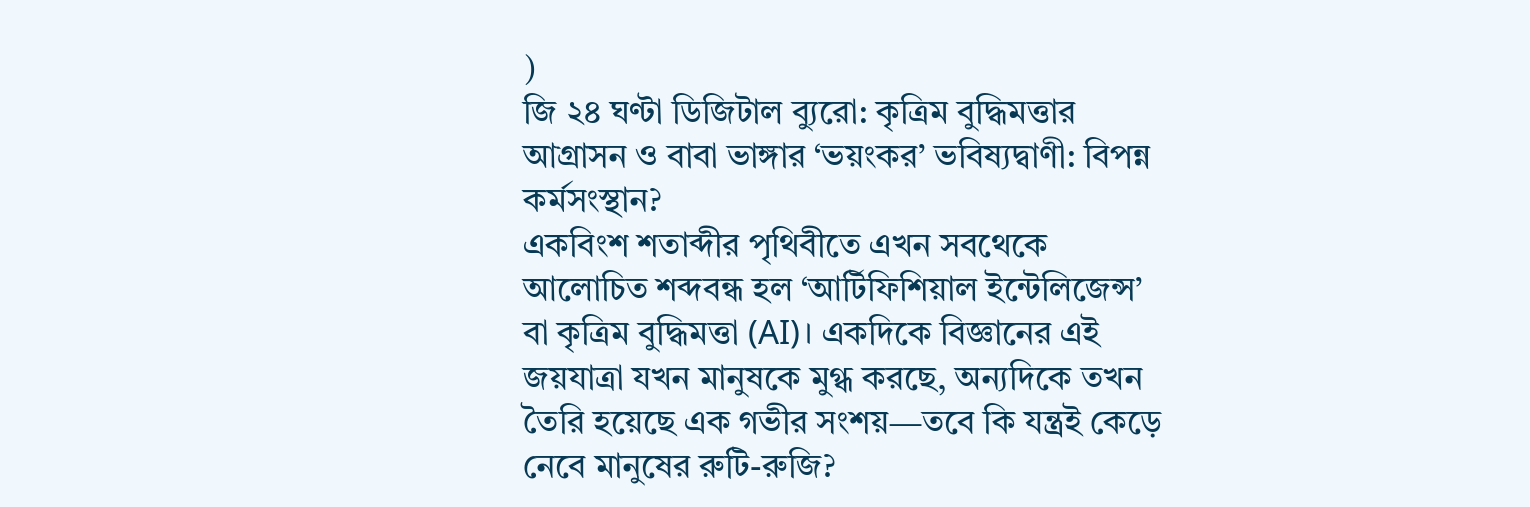)
জি ২৪ ঘণ্টা ডিজিটাল ব্যুরো: কৃত্রিম বুদ্ধিমত্তার আগ্রাসন ও বাবা ভাঙ্গার ‘ভয়ংকর’ ভবিষ্যদ্বাণী: বিপন্ন কর্মসংস্থান?
একবিংশ শতাব্দীর পৃথিবীতে এখন সবথেকে আলোচিত শব্দবন্ধ হল ‘আর্টিফিশিয়াল ইন্টেলিজেন্স’ বা কৃত্রিম বুদ্ধিমত্তা (AI)। একদিকে বিজ্ঞানের এই জয়যাত্রা যখন মানুষকে মুগ্ধ করছে, অন্যদিকে তখন তৈরি হয়েছে এক গভীর সংশয়—তবে কি যন্ত্রই কেড়ে নেবে মানুষের রুটি-রুজি?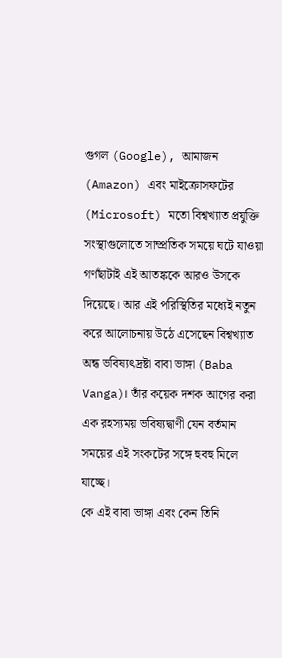গুগল (Google), আমাজন (Amazon) এবং মাইক্রোসফটের (Microsoft) মতো বিশ্বখ্যাত প্রযুক্তি সংস্থাগুলোতে সাম্প্রতিক সময়ে ঘটে যাওয়া গণছাঁটাই এই আতঙ্ককে আরও উসকে দিয়েছে। আর এই পরিস্থিতির মধ্যেই নতুন করে আলোচনায় উঠে এসেছেন বিশ্বখ্যাত অন্ধ ভবিষ্যৎদ্রষ্টা বাবা ভাঙ্গা (Baba Vanga)। তাঁর কয়েক দশক আগের করা এক রহস্যময় ভবিষ্যদ্বাণী যেন বর্তমান সময়ের এই সংকটের সঙ্গে হুবহু মিলে যাচ্ছে।
কে এই বাবা ভাঙ্গা এবং কেন তিনি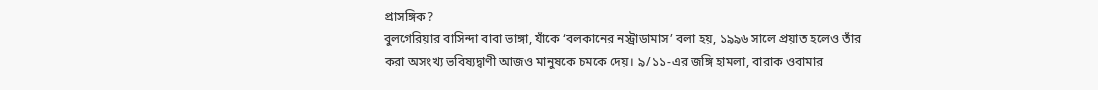প্রাসঙ্গিক?
বুলগেরিয়ার বাসিন্দা বাবা ভাঙ্গা, যাঁকে ‘বলকানের নস্ট্রাডামাস’ বলা হয়, ১৯৯৬ সালে প্রয়াত হলেও তাঁর করা অসংখ্য ভবিষ্যদ্বাণী আজও মানুষকে চমকে দেয়। ৯/১১-এর জঙ্গি হামলা, বারাক ওবামার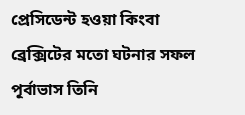প্রেসিডেন্ট হওয়া কিংবা ব্রেক্সিটের মতো ঘটনার সফল পূর্বাভাস তিনি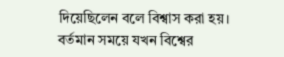দিয়েছিলেন বলে বিশ্বাস করা হয়। বর্তমান সময়ে যখন বিশ্বের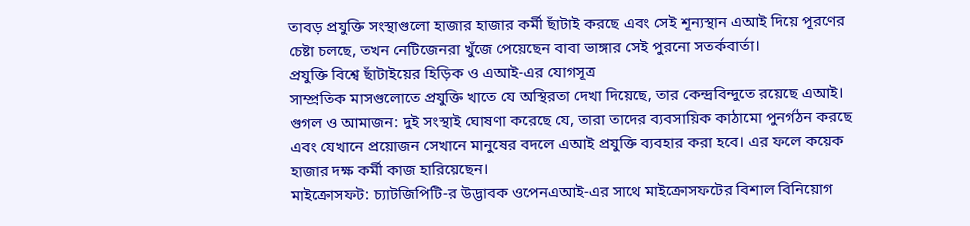তাবড় প্রযুক্তি সংস্থাগুলো হাজার হাজার কর্মী ছাঁটাই করছে এবং সেই শূন্যস্থান এআই দিয়ে পূরণের চেষ্টা চলছে, তখন নেটিজেনরা খুঁজে পেয়েছেন বাবা ভাঙ্গার সেই পুরনো সতর্কবার্তা।
প্রযুক্তি বিশ্বে ছাঁটাইয়ের হিড়িক ও এআই-এর যোগসূত্র
সাম্প্রতিক মাসগুলোতে প্রযুক্তি খাতে যে অস্থিরতা দেখা দিয়েছে, তার কেন্দ্রবিন্দুতে রয়েছে এআই।
গুগল ও আমাজন: দুই সংস্থাই ঘোষণা করেছে যে, তারা তাদের ব্যবসায়িক কাঠামো পুনর্গঠন করছে এবং যেখানে প্রয়োজন সেখানে মানুষের বদলে এআই প্রযুক্তি ব্যবহার করা হবে। এর ফলে কয়েক হাজার দক্ষ কর্মী কাজ হারিয়েছেন।
মাইক্রোসফট: চ্যাটজিপিটি-র উদ্ভাবক ওপেনএআই-এর সাথে মাইক্রোসফটের বিশাল বিনিয়োগ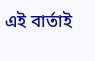এই বার্তাই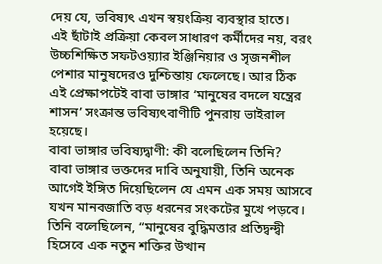দেয় যে, ভবিষ্যৎ এখন স্বয়ংক্রিয় ব্যবস্থার হাতে।
এই ছাঁটাই প্রক্রিয়া কেবল সাধারণ কর্মীদের নয়, বরং উচ্চশিক্ষিত সফটওয়্যার ইঞ্জিনিয়ার ও সৃজনশীল পেশার মানুষদেরও দুশ্চিন্তায় ফেলেছে। আর ঠিক এই প্রেক্ষাপটেই বাবা ভাঙ্গার ‘মানুষের বদলে যন্ত্রের শাসন’ সংক্রান্ত ভবিষ্যৎবাণীটি পুনরায় ভাইরাল হয়েছে।
বাবা ভাঙ্গার ভবিষ্যদ্বাণী: কী বলেছিলেন তিনি?
বাবা ভাঙ্গার ভক্তদের দাবি অনুযায়ী, তিনি অনেক আগেই ইঙ্গিত দিয়েছিলেন যে এমন এক সময় আসবে যখন মানবজাতি বড় ধরনের সংকটের মুখে পড়বে। তিনি বলেছিলেন, “মানুষের বুদ্ধিমত্তার প্রতিদ্বন্দ্বী হিসেবে এক নতুন শক্তির উত্থান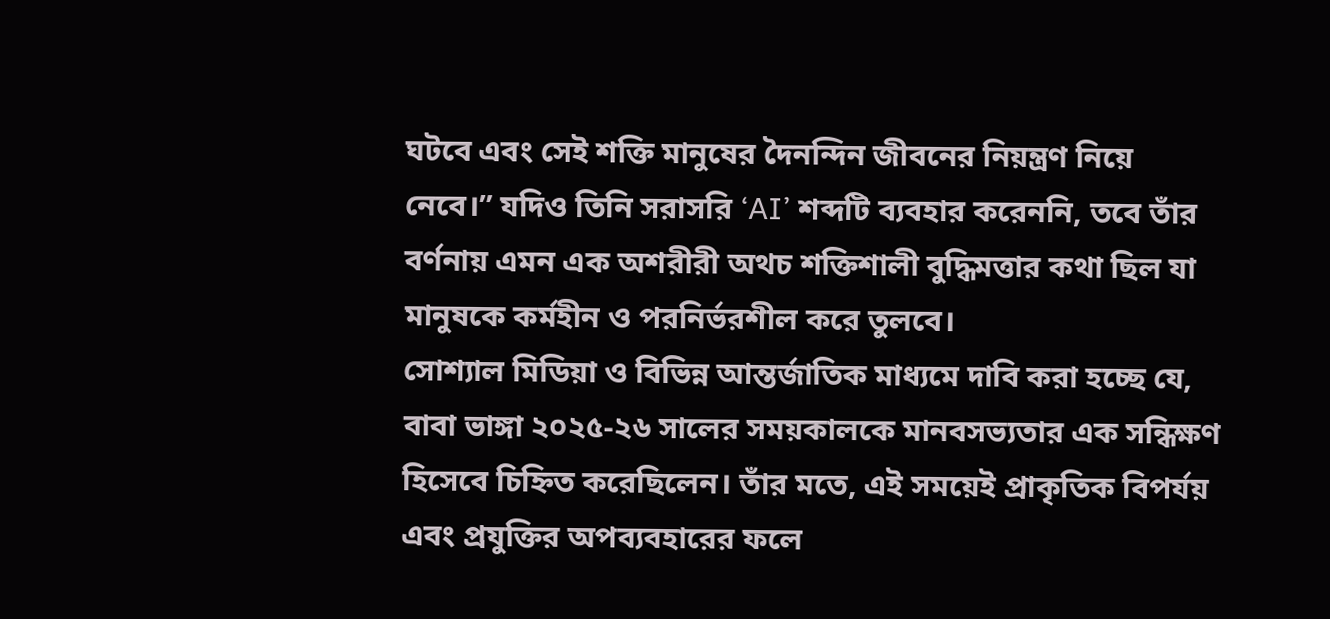ঘটবে এবং সেই শক্তি মানুষের দৈনন্দিন জীবনের নিয়ন্ত্রণ নিয়ে নেবে।” যদিও তিনি সরাসরি ‘AI’ শব্দটি ব্যবহার করেননি, তবে তাঁর বর্ণনায় এমন এক অশরীরী অথচ শক্তিশালী বুদ্ধিমত্তার কথা ছিল যা মানুষকে কর্মহীন ও পরনির্ভরশীল করে তুলবে।
সোশ্যাল মিডিয়া ও বিভিন্ন আন্তর্জাতিক মাধ্যমে দাবি করা হচ্ছে যে, বাবা ভাঙ্গা ২০২৫-২৬ সালের সময়কালকে মানবসভ্যতার এক সন্ধিক্ষণ হিসেবে চিহ্নিত করেছিলেন। তাঁর মতে, এই সময়েই প্রাকৃতিক বিপর্যয় এবং প্রযুক্তির অপব্যবহারের ফলে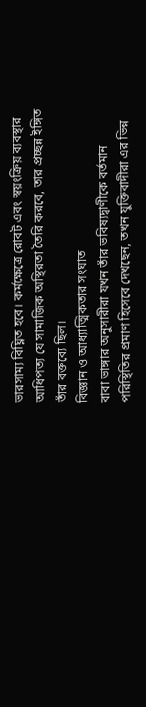ভারসাম্য বিঘ্নিত হবে। কর্মক্ষেত্রে রোবট এবং স্বয়ংক্রিয় ব্যবস্থার আধিপত্য যে সামাজিক অস্থিরতা তৈরি করবে, তার প্রচ্ছন্ন ইঙ্গিত তাঁর বক্তব্যে ছিল।
বিজ্ঞান ও আধ্যাত্মিকতার সংঘাত
বাবা ভাঙ্গার অনুসারীরা যখন তাঁর ভবিষ্যদ্বাণীকে বর্তমান পরিস্থিতির প্রমাণ হিসেবে দেখছেন, তখন যুক্তিবাদীরা এর ভিন্ন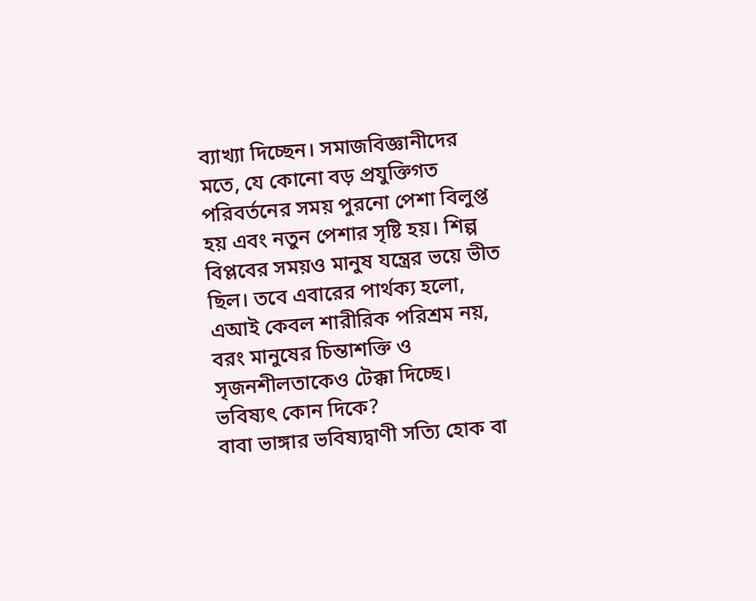ব্যাখ্যা দিচ্ছেন। সমাজবিজ্ঞানীদের মতে, যে কোনো বড় প্রযুক্তিগত পরিবর্তনের সময় পুরনো পেশা বিলুপ্ত হয় এবং নতুন পেশার সৃষ্টি হয়। শিল্প বিপ্লবের সময়ও মানুষ যন্ত্রের ভয়ে ভীত ছিল। তবে এবারের পার্থক্য হলো, এআই কেবল শারীরিক পরিশ্রম নয়, বরং মানুষের চিন্তাশক্তি ও সৃজনশীলতাকেও টেক্কা দিচ্ছে।
ভবিষ্যৎ কোন দিকে?
বাবা ভাঙ্গার ভবিষ্যদ্বাণী সত্যি হোক বা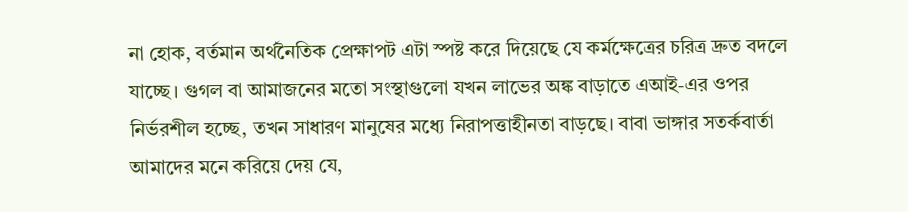না হোক, বর্তমান অর্থনৈতিক প্রেক্ষাপট এটা স্পষ্ট করে দিয়েছে যে কর্মক্ষেত্রের চরিত্র দ্রুত বদলে যাচ্ছে। গুগল বা আমাজনের মতো সংস্থাগুলো যখন লাভের অঙ্ক বাড়াতে এআই-এর ওপর নির্ভরশীল হচ্ছে, তখন সাধারণ মানুষের মধ্যে নিরাপত্তাহীনতা বাড়ছে। বাবা ভাঙ্গার সতর্কবার্তা আমাদের মনে করিয়ে দেয় যে,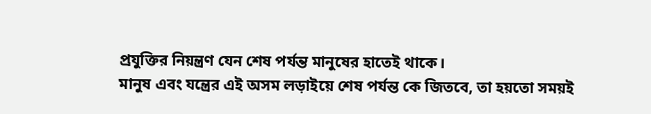প্রযুক্তির নিয়ন্ত্রণ যেন শেষ পর্যন্ত মানুষের হাতেই থাকে।
মানুষ এবং যন্ত্রের এই অসম লড়াইয়ে শেষ পর্যন্ত কে জিতবে, তা হয়তো সময়ই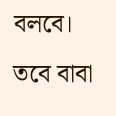বলবে। তবে বাবা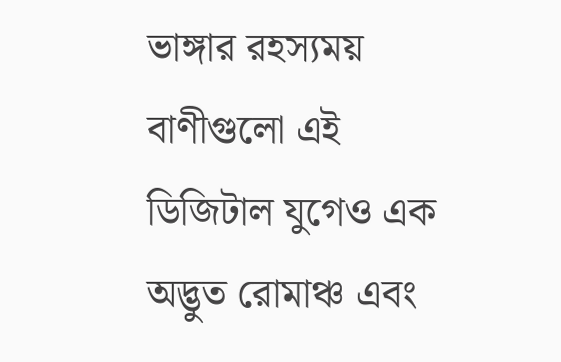ভাঙ্গার রহস্যময় বাণীগুলো এই ডিজিটাল যুগেও এক অদ্ভুত রোমাঞ্চ এবং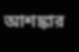আশঙ্কার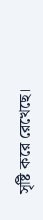সৃষ্টি করে রেখেছে।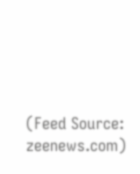(Feed Source: zeenews.com)